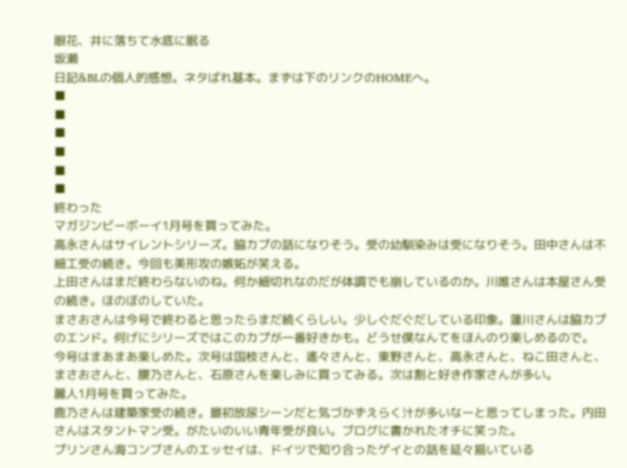眼花、井に落ちて水底に眠る
坂瀬
日記&BLの個人的感想。ネタばれ基本。まずは下のリンクのHOMEへ。
■
■
■
■
■
■
終わった
マガジンビーボーイ1月号を買ってみた。
高永さんはサイレントシリーズ。脇カプの話になりそう。受の幼馴染みは受になりそう。田中さんは不細工受の続き。今回も美形攻の嫉妬が笑える。
上田さんはまだ終わらないのね。何か細切れなのだが体調でも崩しているのか。川唯さんは本屋さん受の続き。ほのぼのしていた。
まさおさんは今号で終わると思ったらまだ続くらしい。少しぐだぐだしている印象。蓮川さんは脇カプのエンド。何げにシリーズではこのカプが一番好きかも。どうせ僕なんてをほんのり楽しめるので。
今号はまあまあ楽しめた。次号は国枝さんと、遙々さんと、東野さんと、高永さんと、ねこ田さんと、まさおさんと、腰乃さんと、石原さんを楽しみに買ってみる。次は割と好き作家さんが多い。
麗人1月号を買ってみた。
鹿乃さんは建築家受の続き。最初放尿シーンだと気づかずえらく汁が多いなーと思ってしまった。内田さんはスタントマン受。がたいのいい青年受が良い。ブログに書かれたオチに笑った。
プリンさん海コンブさんのエッセイは、ドイツで知り合ったゲイとの話を延々描いている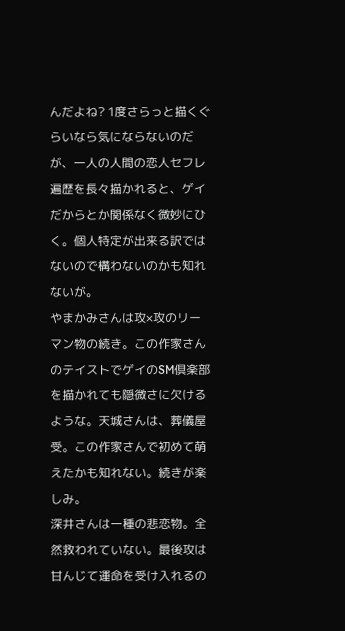んだよね? 1度さらっと描くぐらいなら気にならないのだが、一人の人間の恋人セフレ遍歴を長々描かれると、ゲイだからとか関係なく微妙にひく。個人特定が出来る訳ではないので構わないのかも知れないが。
やまかみさんは攻×攻のリーマン物の続き。この作家さんのテイストでゲイのSM倶楽部を描かれても隠微さに欠けるような。天城さんは、葬儀屋受。この作家さんで初めて萌えたかも知れない。続きが楽しみ。
深井さんは一種の悲恋物。全然救われていない。最後攻は甘んじて運命を受け入れるの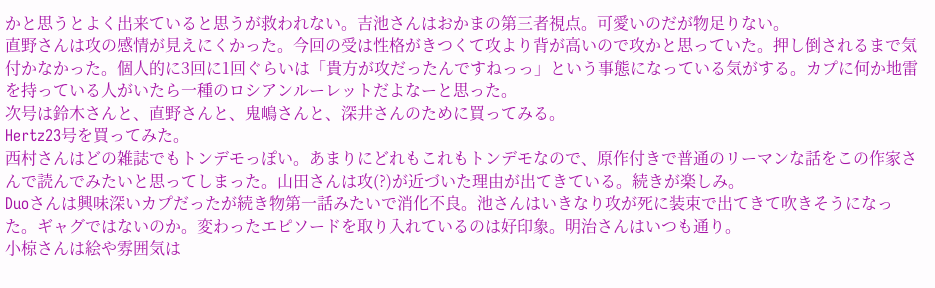かと思うとよく出来ていると思うが救われない。吉池さんはおかまの第三者視点。可愛いのだが物足りない。
直野さんは攻の感情が見えにくかった。今回の受は性格がきつくて攻より背が高いので攻かと思っていた。押し倒されるまで気付かなかった。個人的に3回に1回ぐらいは「貴方が攻だったんですねっっ」という事態になっている気がする。カプに何か地雷を持っている人がいたら一種のロシアンルーレットだよなーと思った。
次号は鈴木さんと、直野さんと、鬼嶋さんと、深井さんのために買ってみる。
Hertz23号を買ってみた。
西村さんはどの雑誌でもトンデモっぽい。あまりにどれもこれもトンデモなので、原作付きで普通のリーマンな話をこの作家さんで読んでみたいと思ってしまった。山田さんは攻(?)が近づいた理由が出てきている。続きが楽しみ。
Duoさんは興味深いカプだったが続き物第一話みたいで消化不良。池さんはいきなり攻が死に装束で出てきて吹きそうになった。ギャグではないのか。変わったエピソードを取り入れているのは好印象。明治さんはいつも通り。
小椋さんは絵や雰囲気は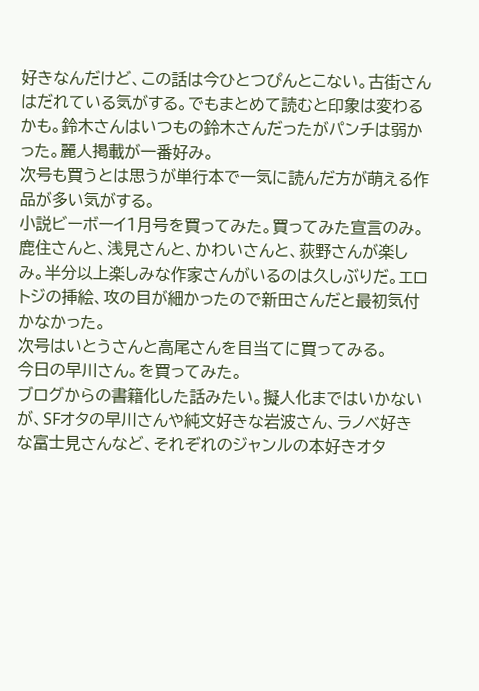好きなんだけど、この話は今ひとつぴんとこない。古街さんはだれている気がする。でもまとめて読むと印象は変わるかも。鈴木さんはいつもの鈴木さんだったがパンチは弱かった。麗人掲載が一番好み。
次号も買うとは思うが単行本で一気に読んだ方が萌える作品が多い気がする。
小説ビーボーイ1月号を買ってみた。買ってみた宣言のみ。
鹿住さんと、浅見さんと、かわいさんと、荻野さんが楽しみ。半分以上楽しみな作家さんがいるのは久しぶりだ。エロトジの挿絵、攻の目が細かったので新田さんだと最初気付かなかった。
次号はいとうさんと高尾さんを目当てに買ってみる。
今日の早川さん。を買ってみた。
ブログからの書籍化した話みたい。擬人化まではいかないが、SFオタの早川さんや純文好きな岩波さん、ラノベ好きな富士見さんなど、それぞれのジャンルの本好きオタ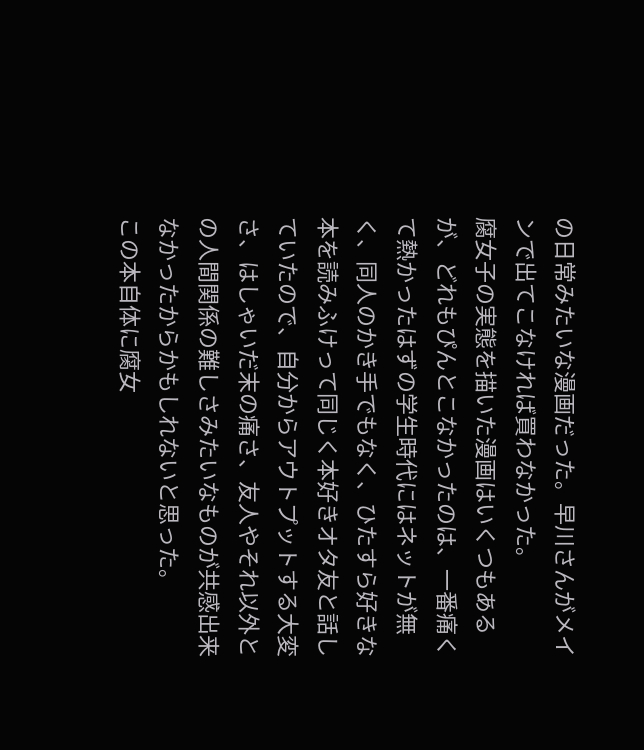の日常みたいな漫画だった。早川さんがメインで出てこなければ買わなかった。
腐女子の実態を描いた漫画はいくつもあるが、どれもぴんとこなかったのは、一番痛くて熱かったはずの学生時代にはネットが無く、同人のかき手でもなく、ひたすら好きな本を読みふけって同じく本好きオタ友と話していたので、自分からアウトプットする大変さ、はしゃいだ末の痛さ、友人やそれ以外との人間関係の難しさみたいなものが共感出来なかったからかもしれないと思った。
この本自体に腐女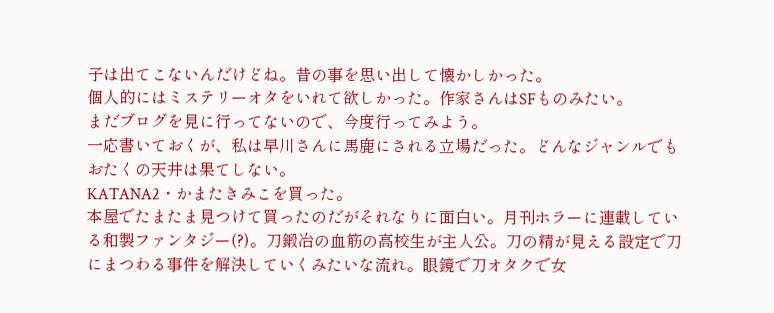子は出てこないんだけどね。昔の事を思い出して懐かしかった。
個人的にはミステリーオタをいれて欲しかった。作家さんはSFものみたい。
まだブログを見に行ってないので、今度行ってみよう。
一応書いておくが、私は早川さんに馬鹿にされる立場だった。どんなジャンルでもおたくの天井は果てしない。
KATANA2・かまたきみこを買った。
本屋でたまたま見つけて買ったのだがそれなりに面白い。月刊ホラーに連載している和製ファンタジー(?)。刀鍛冶の血筋の高校生が主人公。刀の精が見える設定で刀にまつわる事件を解決していくみたいな流れ。眼鏡で刀オタクで女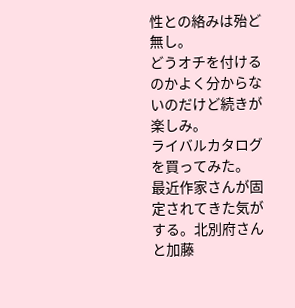性との絡みは殆ど無し。
どうオチを付けるのかよく分からないのだけど続きが楽しみ。
ライバルカタログを買ってみた。
最近作家さんが固定されてきた気がする。北別府さんと加藤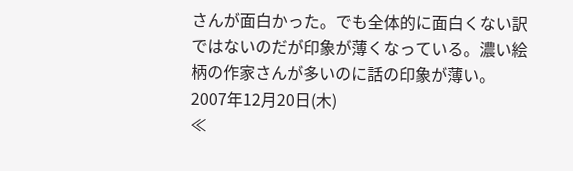さんが面白かった。でも全体的に面白くない訳ではないのだが印象が薄くなっている。濃い絵柄の作家さんが多いのに話の印象が薄い。
2007年12月20日(木)
≪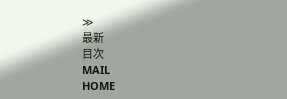≫
最新
目次
MAIL
HOME